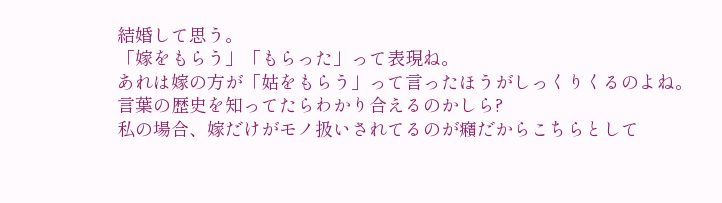結婚して思う。
「嫁をもらう」「もらった」って表現ね。
あれは嫁の方が「姑をもらう」って言ったほうがしっくりくるのよね。言葉の歴史を知ってたらわかり合えるのかしら?
私の場合、嫁だけがモノ扱いされてるのが癪だからこちらとして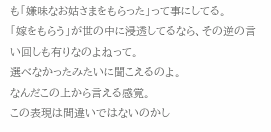も「嫌味なお姑さまをもらった」って事にしてる。
「嫁をもらう」が世の中に浸透してるなら、その逆の言い回しも有りなのよねって。
選べなかったみたいに聞こえるのよ。
なんだこの上から言える感覚。
この表現は間違いではないのかし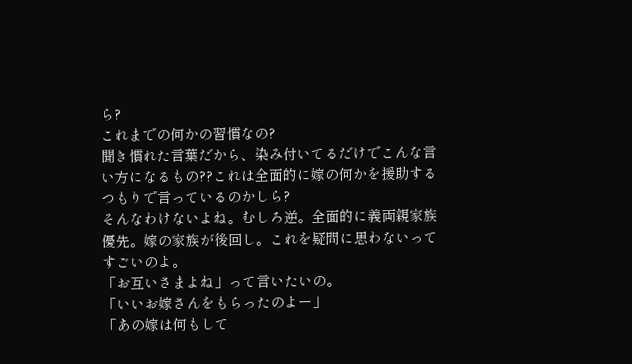ら?
これまでの何かの習慣なの?
聞き慣れた言葉だから、染み付いてるだけでこんな言い方になるもの??これは全面的に嫁の何かを援助するつもりで言っているのかしら?
そんなわけないよね。むしろ逆。全面的に義両親家族優先。嫁の家族が後回し。これを疑問に思わないってすごいのよ。
「お互いさまよね」って言いたいの。
「いいお嫁さんをもらったのよー」
「あの嫁は何もして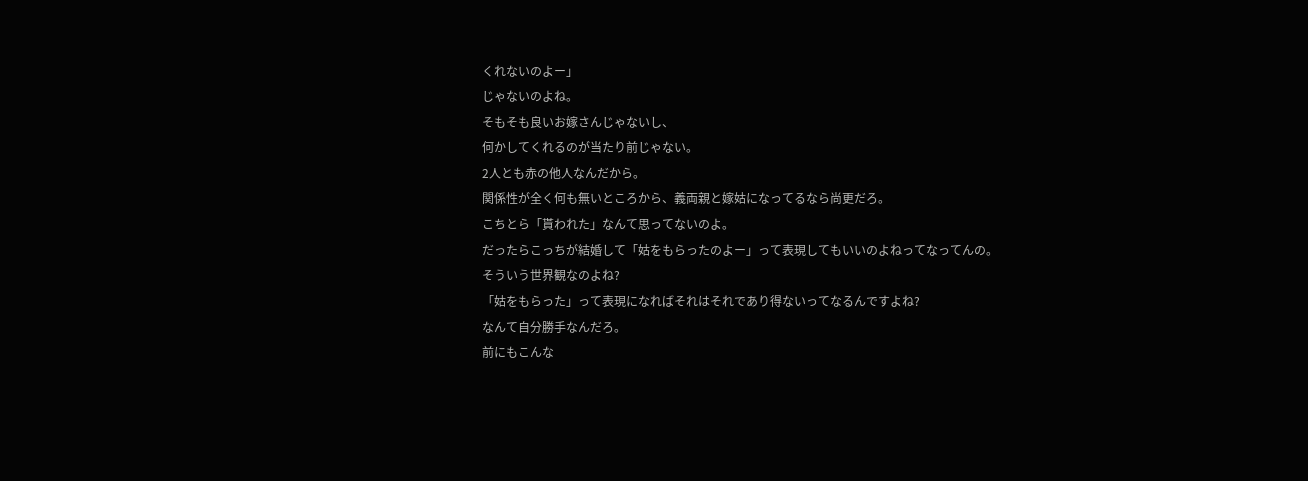くれないのよー」
じゃないのよね。
そもそも良いお嫁さんじゃないし、
何かしてくれるのが当たり前じゃない。
2人とも赤の他人なんだから。
関係性が全く何も無いところから、義両親と嫁姑になってるなら尚更だろ。
こちとら「貰われた」なんて思ってないのよ。
だったらこっちが結婚して「姑をもらったのよー」って表現してもいいのよねってなってんの。
そういう世界観なのよね?
「姑をもらった」って表現になればそれはそれであり得ないってなるんですよね?
なんて自分勝手なんだろ。
前にもこんな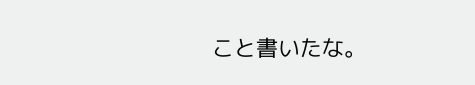こと書いたな。